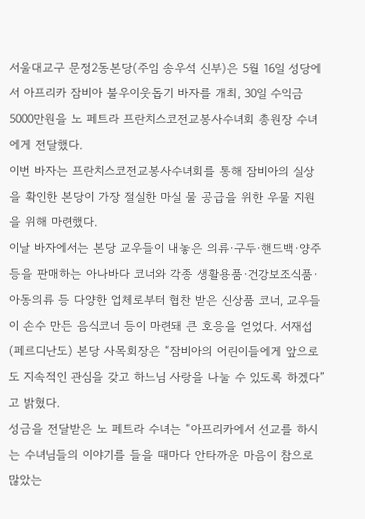서울대교구 문정2동본당(주임 송우석 신부)은 5월 16일 성당에서 아프리카 잠비아 불우이웃돕기 바자를 개최, 30일 수익금 5000만원을 노 페트라 프란치스코전교봉사수녀회 총원장 수녀에게 전달했다.
이번 바자는 프란치스코전교봉사수녀회를 통해 잠비아의 실상을 확인한 본당이 가장 절실한 마실 물 공급을 위한 우물 지원을 위해 마련했다.
이날 바자에서는 본당 교우들이 내놓은 의류·구두·핸드백·양주 등을 판매하는 아나바다 코너와 각종 생활용품·건강보조식품·아동의류 등 다양한 업체로부터 협찬 받은 신상품 코너, 교우들이 손수 만든 음식코너 등이 마련돼 큰 호응을 얻었다. 서재섭(페르디난도) 본당 사목회장은 “잠비아의 어린이들에게 앞으로도 지속적인 관심을 갖고 하느님 사랑을 나눌 수 있도록 하겠다”고 밝혔다.
성금을 전달받은 노 페트라 수녀는 “아프리카에서 선교를 하시는 수녀님들의 이야기를 들을 때마다 안타까운 마음이 참으로 많았는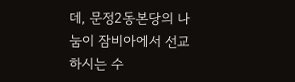데, 문정2동본당의 나눔이 잠비아에서 선교하시는 수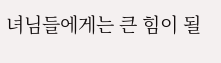녀님들에게는 큰 힘이 될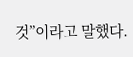것”이라고 말했다.